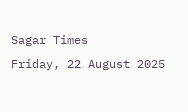Sagar Times
Friday, 22 August 2025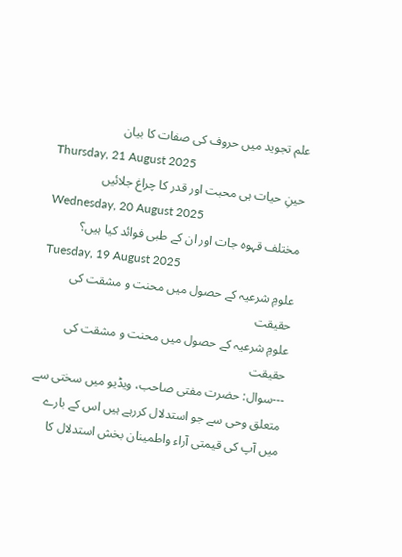علم تجوید میں حروف کی صفات کا بیان
Thursday, 21 August 2025
حینِ حیات ہی محبت اور قدر کا چراغ جلائیں
Wednesday, 20 August 2025
مختلف قہوہ جات اور ان کے طبی فوائد کیا ہیں؟
Tuesday, 19 August 2025
علومِ شرعیہ کے حصول میں محنت و مشقت کی حقیقت
علومِ شرعیہ کے حصول میں محنت و مشقت کی حقیقت
---سوال: حضرت مفتی صاحب، ویڈیو میں سختی سے متعلق وحی سے جو استدلال کررہے ہیں اس کے بارے میں آپ کی قیمتی آراء واطمینان بخش استدلال کا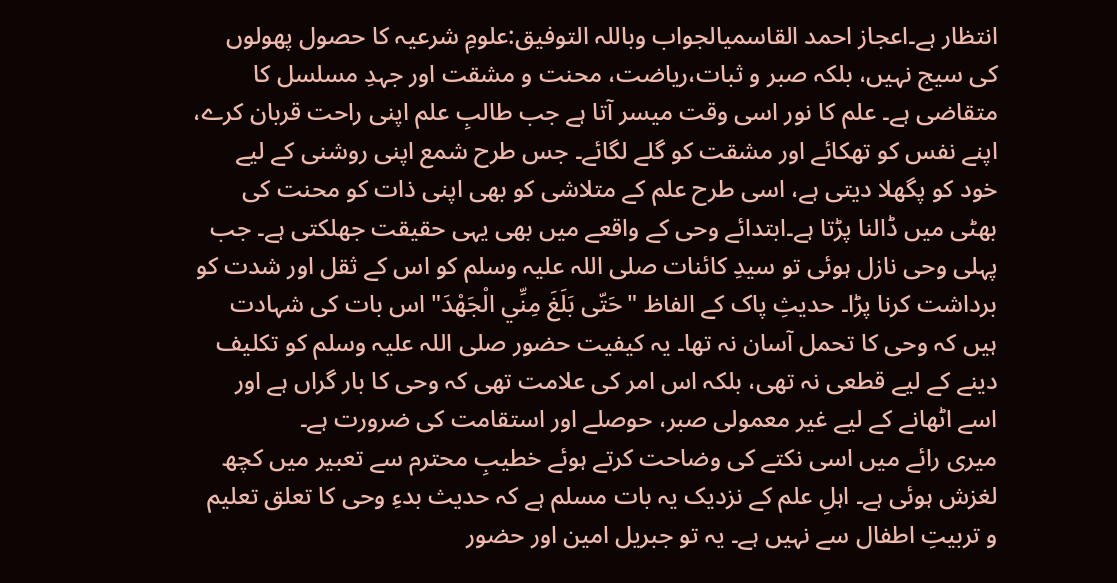انتظار ہے۔اعجاز احمد القاسمیالجواب وباللہ التوفیق:علومِ شرعیہ کا حصول پھولوں کی سیج نہیں، بلکہ صبر و ثبات،ریاضت، محنت و مشقت اور جہدِ مسلسل کا متقاضی ہے۔ علم کا نور اسی وقت میسر آتا ہے جب طالبِ علم اپنی راحت قربان کرے، اپنے نفس کو تھکائے اور مشقت کو گلے لگائے۔ جس طرح شمع اپنی روشنی کے لیے خود کو پگھلا دیتی ہے، اسی طرح علم کے متلاشی کو بھی اپنی ذات کو محنت کی بھٹی میں ڈالنا پڑتا ہے۔ابتدائے وحی کے واقعے میں بھی یہی حقیقت جھلکتی ہے۔ جب پہلی وحی نازل ہوئی تو سیدِ کائنات صلی اللہ علیہ وسلم کو اس کے ثقل اور شدت کو برداشت کرنا پڑا۔ حدیثِ پاک کے الفاظ "حَتّى بَلَغَ مِنِّي الْجَهْدَ" اس بات کی شہادت ہیں کہ وحی کا تحمل آسان نہ تھا۔ یہ کیفیت حضور صلی اللہ علیہ وسلم کو تکلیف دینے کے لیے قطعی نہ تھی، بلکہ اس امر کی علامت تھی کہ وحی کا بار گراں ہے اور اسے اٹھانے کے لیے غیر معمولی صبر، حوصلے اور استقامت کی ضرورت ہے۔
میری رائے میں اسی نکتے کی وضاحت کرتے ہوئے خطیبِ محترم سے تعبیر میں کچھ لغزش ہوئی ہے۔ اہلِ علم کے نزدیک یہ بات مسلم ہے کہ حدیث بدءِ وحی کا تعلق تعلیم و تربیتِ اطفال سے نہیں ہے۔ یہ تو جبریل امین اور حضور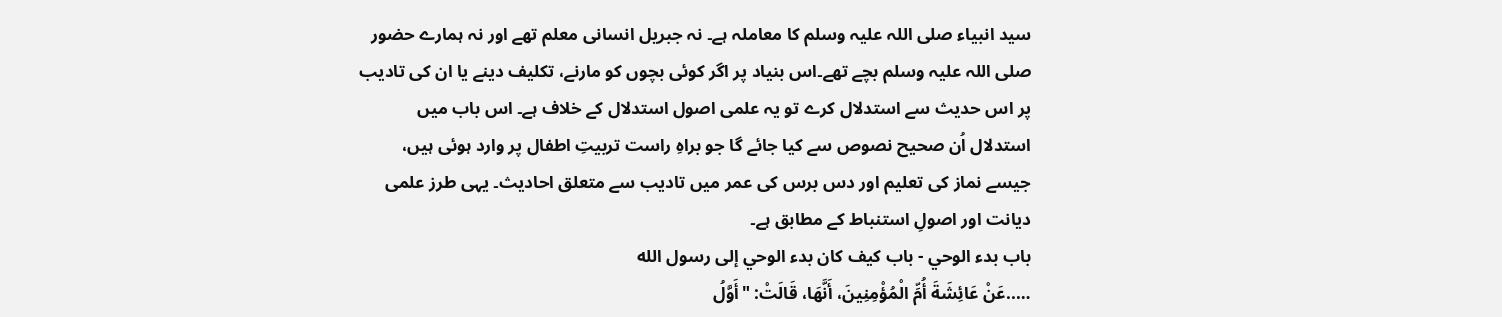سید انبیاء صلی اللہ علیہ وسلم کا معاملہ ہے۔ نہ جبریل انسانی معلم تھے اور نہ ہمارے حضور صلی اللہ علیہ وسلم بچے تھے۔اس بنیاد پر اگر کوئی بچوں کو مارنے، تکلیف دینے یا ان کی تادیب پر اس حدیث سے استدلال کرے تو یہ علمی اصول استدلال کے خلاف ہے۔ اس باب میں استدلال اُن صحیح نصوص سے کیا جائے گا جو براہِ راست تربیتِ اطفال پر وارد ہوئی ہیں، جیسے نماز کی تعلیم اور دس برس کی عمر میں تادیب سے متعلق احادیث۔ یہی طرز علمی دیانت اور اصولِ استنباط کے مطابق ہے۔
باب بدء الوحي - باب كيف كان بدء الوحي إلى رسول الله
…..عَنْ عَائِشَةَ أُمِّ الْمُؤْمِنِينَ، أَنَّهَا، قَالَتْ: "أَوَّلُ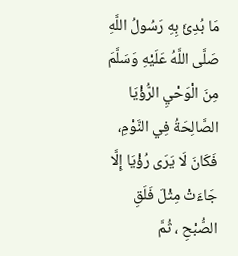مَا بُدِئَ بِهِ رَسُولُ اللَّهِ صَلَّى اللَّهُ عَلَيْهِ وَسَلَّمَ مِنَ الْوَحْيِ الرُّؤْيَا الصَّالِحَةُ فِي النَّوْمِ، فَكَانَ لَا يَرَى رُؤْيَا إِلَّا جَاءَتْ مِثْلَ فَلَقِ الصُّبْحِ ، ثُمَّ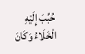حُبِّبَ إِلَيْهِ الْخَلَاءُ وَكَانَ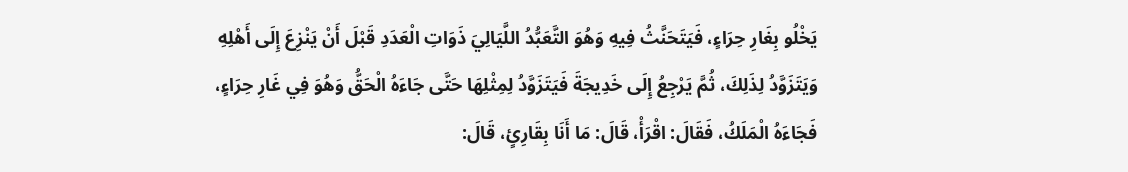يَخْلُو بِغَارِ حِرَاءٍ، فَيَتَحَنَّثُ فِيهِ وَهُوَ التَّعَبُّدُ اللَّيَالِيَ ذَوَاتِ الْعَدَدِ قَبْلَ أَنْ يَنْزِعَ إِلَى أَهْلِهِ وَيَتَزَوَّدُ لِذَلِكَ، ثُمَّ يَرْجِعُ إِلَى خَدِيجَةَ فَيَتَزَوَّدُ لِمِثْلِهَا حَتَّى جَاءَهُ الْحَقُّ وَهُوَ فِي غَارِ حِرَاءٍ، فَجَاءَهُ الْمَلَكُ، فَقَالَ: اقْرَأْ، قَالَ: مَا أَنَا بِقَارِئٍ، قَالَ: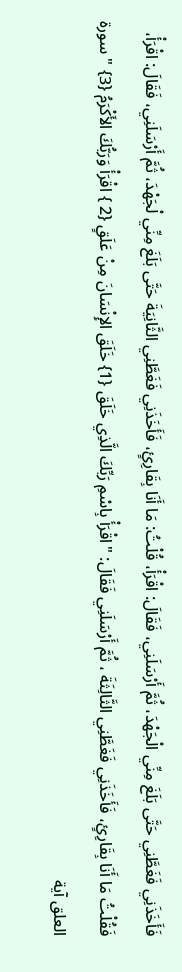فَأَخَذَنِي فَغَطَّنِي حَتَّى بَلَغَ مِنِّي الْجَهْدَ، ثُمَّ أَرْسَلَنِي، فَقَالَ: اقْرَأْ، قُلْتُ: مَا أَنَا بِقَارِئٍ، فَأَخَذَنِي فَغَطَّنِي الثَّانِيَةَ حَتَّى بَلَغَ مِنِّي لْجَهْدَ، ثُمَّ أَرْسَلَنِي، فَقَالَ: اقْرَأْ، فَقُلْتُ مَا أَنَا بِقَارِئٍ، فَأَخَذَنِي فَغَطَّنِي الثَّالِثَةَ ، ثُمَّ أَرْسَلَنِي فَقَالَ: "اقْرَأْ بِاسْمِ رَبِّكَ الَّذِي خَلَقَ {1} خَلَقَ الإِنْسَانَ مِنْ عَلَقٍ {2 } اقْرَأْ وَرَبُّكَ الأَكْرَمُ {3} " سورة العلق آية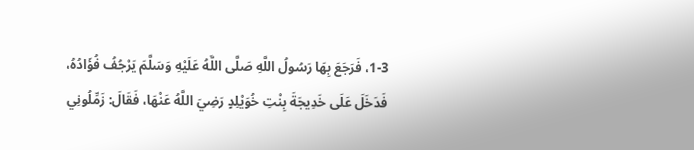1-3، فَرَجَعَ بِهَا رَسُولُ اللَّهِ صَلَّى اللَّهُ عَلَيْهِ وَسَلَّمَ يَرْجُفُ فُؤَادُهُ، فَدَخَلَ عَلَى خَدِيجَةَ بِنْتِ خُوَيْلِدٍ رَضِيَ اللَّهُ عَنْهَا، فَقَالَ: زَمِّلُونِي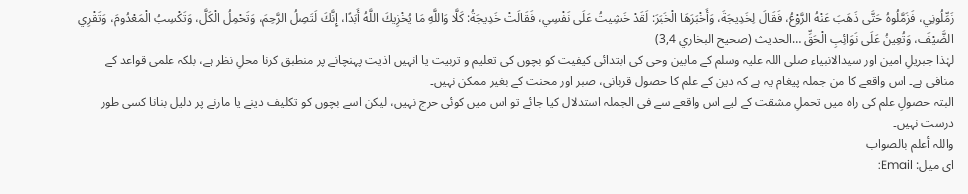زَمِّلُونِي، فَزَمَّلُوهُ حَتَّى ذَهَبَ عَنْهُ الرَّوْعُ، فَقَالَ لِخَدِيجَةَ، وَأَخْبَرَهَا الْخَبَرَ: لَقَدْ خَشِيتُ عَلَى نَفْسِي، فَقَالَتْ خَدِيجَةُ: كَلَّا وَاللَّهِ مَا يُخْزِيكَ اللَّهُ أَبَدًا، إِنَّكَ لَتَصِلُ الرَّحِمَ، وَتَحْمِلُ الْكَلَّ، وَتَكْسِبُ الْمَعْدُومَ، وَتَقْرِي الضَّيْفَ، وَتُعِينُ عَلَى نَوَائِبِ الْحَقِّ …الحديث (صحيح البخاري 3,4)
لہٰذا جبریلِ امین اور سیدالانبیاء صلی اللہ علیہ وسلم کے مابین وحی کی ابتدائی کیفیت کو بچوں کی تعلیم و تربیت یا انہیں اذیت پہنچانے پر منطبق کرنا محلِ نظر ہے، بلکہ علمی قواعد کے منافی ہے۔ اس واقعے کا من جملہ پیغام یہ ہے کہ دین کے علم کا حصول قربانی، صبر اور محنت کے بغیر ممکن نہیں۔
البتہ حصولِ علم کی راہ میں تحملِ مشقت کے لیے اس واقعے سے فی الجملہ استدلال کیا جائے تو اس میں کوئی حرج نہیں، لیکن اسے بچوں کو تکلیف دینے یا مارنے پر دلیل بنانا کسی طور درست نہیں۔
واللہ أعلم بالصواب
ای میل: Email: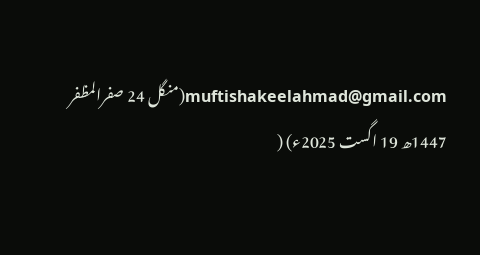muftishakeelahmad@gmail.com(منگل 24 صفرالمظفر 1447ھ 19 اگست 2025ء) (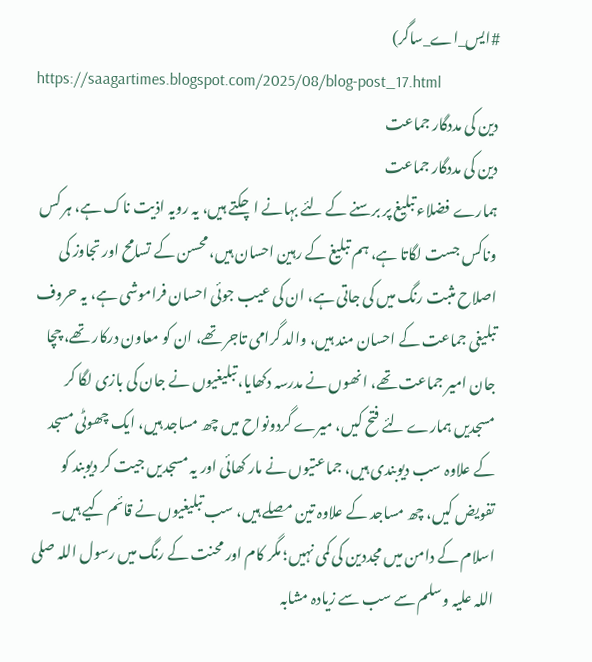#ایس_اے_ساگر)
https://saagartimes.blogspot.com/2025/08/blog-post_17.html
دین کی مددگار جماعت
دین کی مددگار جماعت
ہمارے فضلاء تبلیغ پر برسنے کے لئے بہانے اچکتے ہیں، یہ رویہ اذیت ناک ہے، ہر کس وناکس جست لگاتا ہے، ہم تبلیغ کے رہین احسان ہیں، محسن کے تسامح اور تجاوز کی اصلاح مثبت رنگ میں کی جاتی ہے، ان کی عیب جوئی احسان فراموشی ہے، یہ حروف تبلیغی جماعت کے احسان مند ہیں، والد گرامی تاجر تھے، ان کو معاون درکار تھے، چچا جان امیر جماعت تھے، انھوں نے مدرسہ دکھایا، تبلیغیوں نے جان کی بازی لگا کر مسجدیں ہمارے لئے فتح کیں، میرے گردونواح میں چھ مساجد ہیں، ایک چھوٹی مسجد کے علاوہ سب دیوبندی ہیں، جماعتیوں نے مار کھائی اور یہ مسجدیں جیت کر دیوبند کو تفویض کیں، چھ مساجد کے علاوہ تین مصلے ہیں، سب تبلیغیوں نے قائم کیے ہیں۔
اسلام کے دامن میں مجددین کی کمی نہیں؛ مگر کام اور محنت کے رنگ میں رسول اللہ صلی اللہ علیہ وسلم سے سب سے زیادہ مشابہ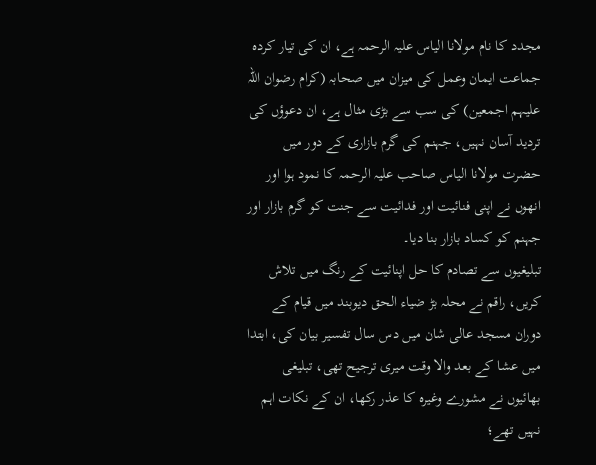مجدد کا نام مولانا الیاس علیہ الرحمہ ہے، ان کی تیار کردہ جماعت ایمان وعمل کی میزان میں صحابہ (کرام رضوان اللہ علیہم اجمعین) کی سب سے بڑی مثال ہے، ان دعوؤں کی تردید آسان نہیں، جہنم کی گرم بازاری کے دور میں حضرت مولانا الیاس صاحب علیہ الرحمہ کا نمود ہوا اور انھوں نے اپنی فنائیت اور فدائیت سے جنت کو گرم بازار اور جہنم کو کساد بازار بنا دیا۔
تبلیغیوں سے تصادم کا حل اپنائیت کے رنگ میں تلاش کریں، راقم نے محلہ بڑ ضیاء الحق دیوبند میں قیام کے دوران مسجد عالی شان میں دس سال تفسیر بیان کی، ابتدا میں عشا کے بعد والا وقت میری ترجیح تھی، تبلیغی بھائیوں نے مشورے وغیرہ کا عذر رکھا، ان کے نکات اہم نہیں تھے؛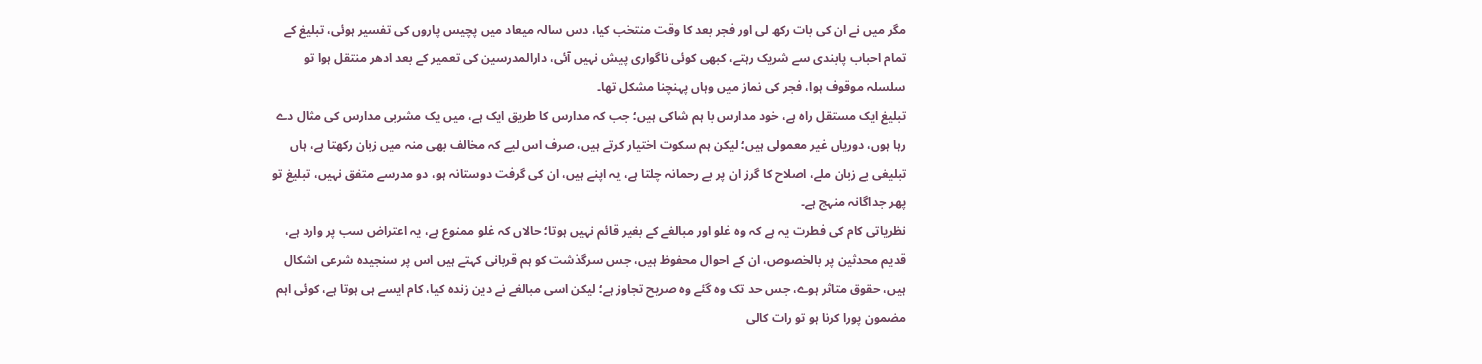مگر میں نے ان کی بات رکھ لی اور فجر بعد کا وقت منتخب کیا، دس سالہ میعاد میں پچیس پاروں کی تفسیر ہوئی، تبلیغ کے تمام احباب پابندی سے شریک رہتے، کبھی کوئی ناگواری پیش نہیں آئی، دارالمدرسین کی تعمیر کے بعد ادھر منتقل ہوا تو سلسلہ موقوف ہوا، فجر کی نماز میں وہاں پہنچنا مشکل تھا۔
تبلیغ ایک مستقل راہ ہے، خود مدارس با ہم شاکی ہیں؛ جب کہ مدارس کا طریق ایک ہے، میں یک مشربی مدارس کی مثال دے رہا ہوں، دوریاں غیر معمولی ہیں؛ لیکن ہم سکوت اختیار کرتے ہیں، صرف اس لیے کہ مخالف بھی منہ میں زبان رکھتا ہے، ہاں تبلیغی بے زبان ملے، اصلاح کا گرز ان پر بے رحمانہ چلتا ہے، یہ اپنے ہیں، ان کی گرفت دوستانہ ہو، دو مدرسے متفق نہیں، تبلیغ تو پھر جداگانہ منہج ہے۔
نظریاتی کام کی فطرت یہ ہے کہ وہ غلو اور مبالغے کے بغیر قائم نہیں ہوتا؛ حالاں کہ غلو ممنوع ہے، یہ اعتراض سب پر وارد ہے، قدیم محدثین پر بالخصوص، ان کے احوال محفوظ ہیں، جس سرگذشت کو ہم قربانی کہتے ہیں اس پر سنجیدہ شرعی اشکال ہیں، حقوق متاثر ہوے، جس حد تک وہ گئے وہ صریح تجاوز ہے؛ لیکن اسی مبالغے نے دین زندہ کیا، کام ایسے ہی ہوتا ہے، کوئی اہم مضمون پورا کرنا ہو تو رات کالی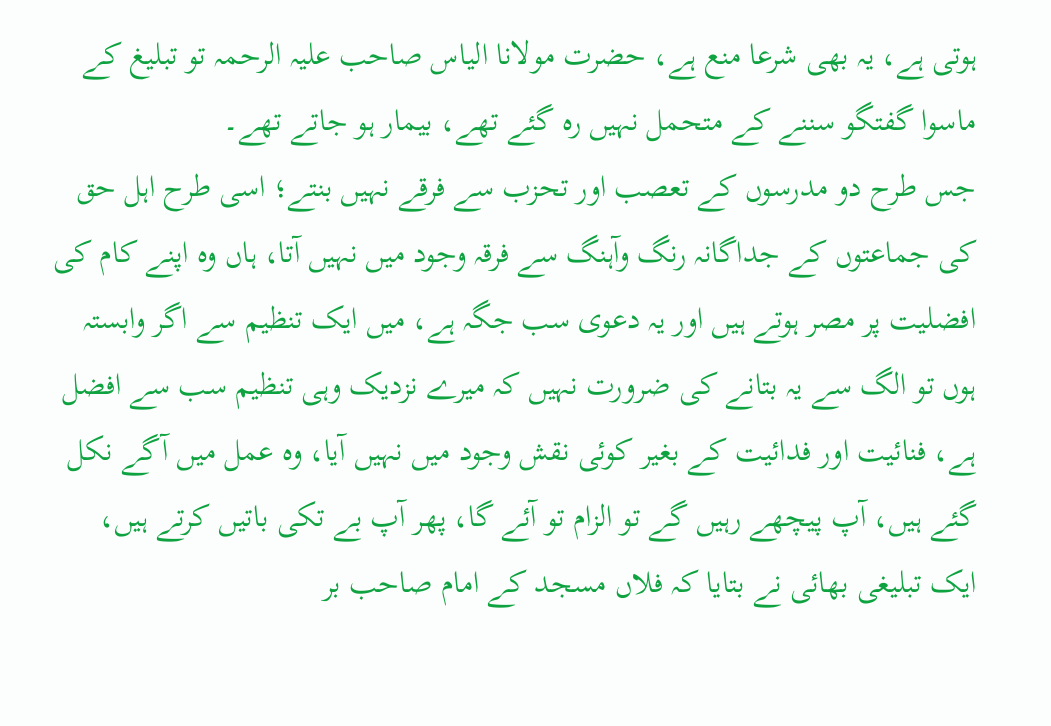ہوتی ہے، یہ بھی شرعا منع ہے، حضرت مولانا الیاس صاحب علیہ الرحمہ تو تبلیغ کے ماسوا گفتگو سننے کے متحمل نہیں رہ گئے تھے، بیمار ہو جاتے تھے۔
جس طرح دو مدرسوں کے تعصب اور تحزب سے فرقے نہیں بنتے؛ اسی طرح اہل حق کی جماعتوں کے جداگانہ رنگ وآہنگ سے فرقہ وجود میں نہیں آتا، ہاں وہ اپنے کام کی افضلیت پر مصر ہوتے ہیں اور یہ دعوی سب جگہ ہے، میں ایک تنظیم سے اگر وابستہ ہوں تو الگ سے یہ بتانے کی ضرورت نہیں کہ میرے نزدیک وہی تنظیم سب سے افضل ہے، فنائیت اور فدائیت کے بغیر کوئی نقش وجود میں نہیں آیا، وہ عمل میں آگے نکل گئے ہیں، آپ پیچھے رہیں گے تو الزام تو آئے گا، پھر آپ بے تکی باتیں کرتے ہیں، ایک تبلیغی بھائی نے بتایا کہ فلاں مسجد کے امام صاحب بر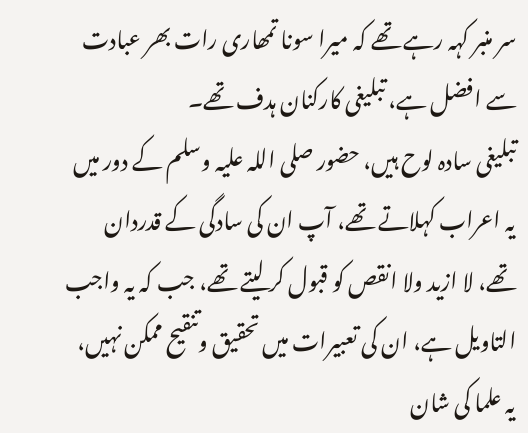سر منبر کہہ رہے تھے کہ میرا سونا تمھاری رات بھر عبادت سے افضل ہے، تبلیغی کارکنان ہدف تھے۔
تبلیغی سادہ لوح ہیں، حضور صلی اللہ علیہ وسلم کے دور میں یہ اعراب کہلاتے تھے، آپ ان کی سادگی کے قدردان تھے، لا ازید ولا انقص کو قبول کر لیتے تھے، جب کہ یہ واجب التاویل ہے، ان کی تعبیرات میں تحقیق وتنقیح ممکن نہیں، یہ علما کی شان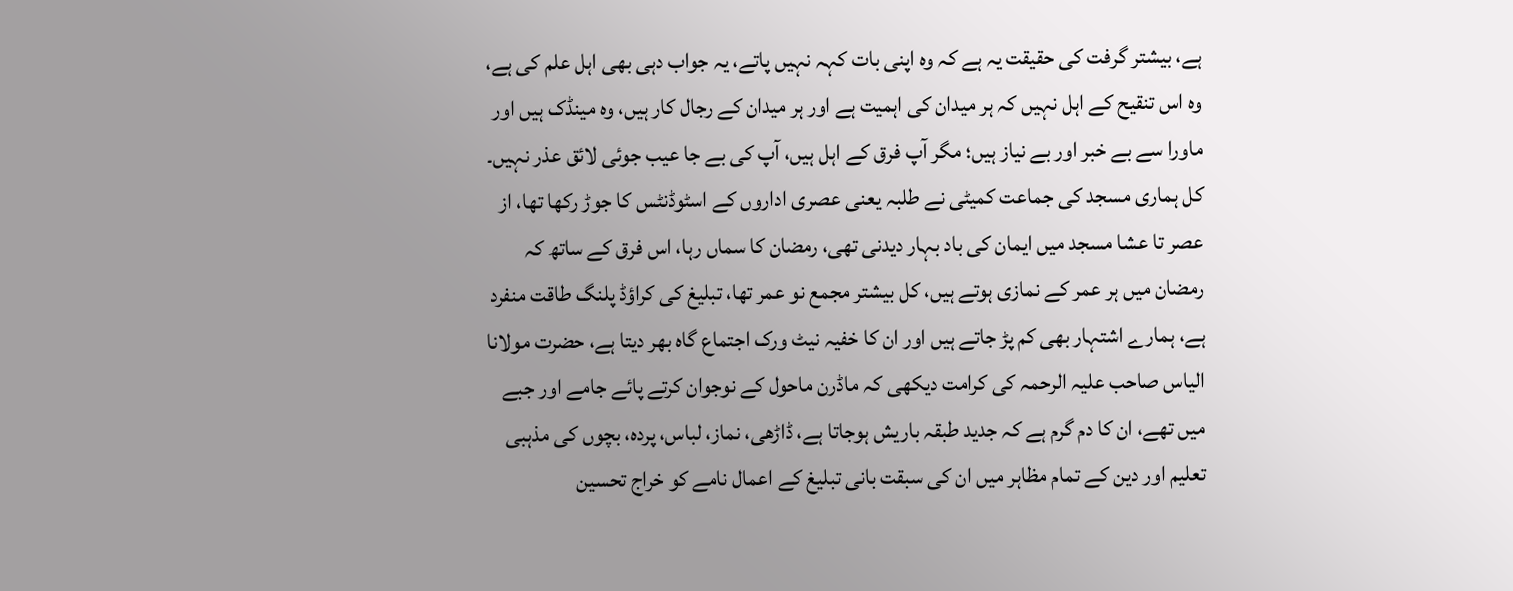ہے، بیشتر گرفت کی حقیقت یہ ہے کہ وہ اپنی بات کہہ نہیں پاتے، یہ جواب دہی بھی اہل علم کی ہے، وہ اس تنقیح کے اہل نہیں کہ ہر میدان کی اہمیت ہے اور ہر میدان کے رجال کار ہیں، وہ مینڈک ہیں اور ماورا سے بے خبر اور بے نیاز ہیں؛ مگر آپ فرق کے اہل ہیں، آپ کی بے جا عیب جوئی لائق عذر نہیں۔
کل ہماری مسجد کی جماعت کمیٹی نے طلبہ یعنی عصری اداروں کے اسٹوڈنٹس کا جوڑ رکھا تھا، از عصر تا عشا مسجد میں ایمان کی باد بہار دیدنی تھی، رمضان کا سماں رہا، اس فرق کے ساتھ کہ رمضان میں ہر عمر کے نمازی ہوتے ہیں، کل بیشتر مجمع نو عمر تھا، تبلیغ کی کراؤڈ پلنگ طاقت منفرد ہے، ہمارے اشتہار بھی کم پڑ جاتے ہیں اور ان کا خفیہ نیٹ ورک اجتماع گاہ بھر دیتا ہے، حضرت مولانا الیاس صاحب علیہ الرحمہ کی کرامت دیکھی کہ ماڈرن ماحول کے نوجوان کرتے پائے جامے اور جبے میں تھے، ان کا دم گرم ہے کہ جدید طبقہ باریش ہوجاتا ہے، ڈاڑھی، نماز، لباس، پردہ، بچوں کی مذہبی تعلیم اور دین کے تمام مظاہر میں ان کی سبقت بانی تبلیغ کے اعمال نامے کو خراج تحسین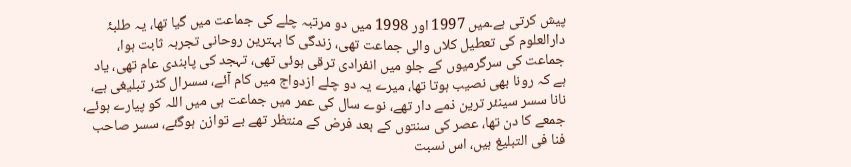پیش کرتی ہے۔میں 1997 اور 1998 میں دو مرتبہ چلے کی جماعت میں گیا تھا، یہ طلبۂ دارالعلوم کی تعطیل کلاں والی جماعت تھی، زندگی کا بہترین روحانی تجربہ ثابت ہوا، جماعت کی سرگرمیوں کے جلو میں انفرادی ترقی ہوئی تھی، تہجد کی پابندی عام تھی، یاد ہے کہ رونا بھی نصیب ہوتا تھا، میرے یہ دو چلے ازدواج میں کام آئے، سسرال کٹر تبلیغی ہے، نانا سسر سینئر ترین ذمے دار تھے، نوے سال کی عمر میں جماعت ہی میں اللہ کو پیارے ہوئے، جمعے کا دن تھا، عصر کی سنتوں کے بعد فرض کے منتظر تھے بے توازن ہوگئے، سسر صاحب فنا فی التبلیغ ہیں، اس نسبت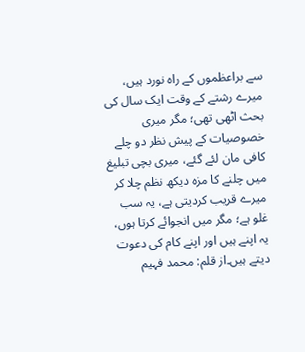سے براعظموں کے راہ نورد ہیں، میرے رشتے کے وقت ایک سال کی بحث اٹھی تھی؛ مگر میری خصوصیات کے پیش نظر دو چلے کافی مان لئے گئے، میری بچی تبلیغ میں چلنے کا مزہ دیکھ نظم چلا کر میرے قریب کردیتی ہے، یہ سب غلو ہے؛ مگر میں انجوائے کرتا ہوں، یہ اپنے ہیں اور اپنے کام کی دعوت دیتے ہیں۔از قلم: محمد فہیم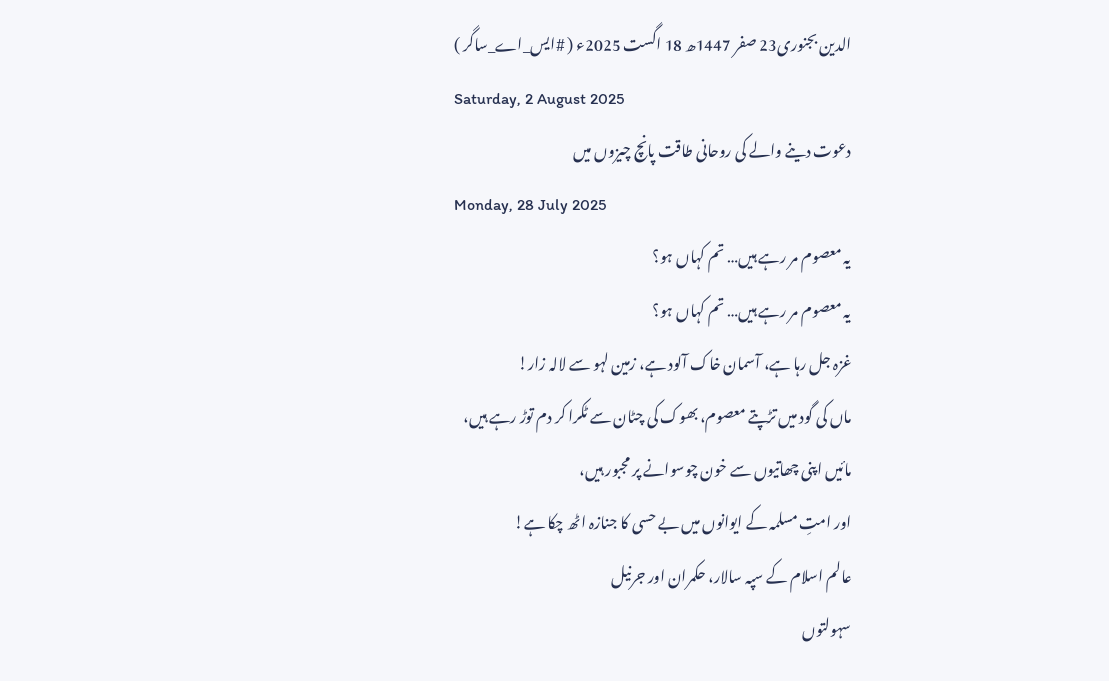الدین بجنوری23 صفر 1447ھ 18 اگست 2025ء ( #ایس_اے_ساگر )
Saturday, 2 August 2025
دعوت دینے والے کی روحانی طاقت پانچ چیزوں میں
Monday, 28 July 2025
یہ معصوم مر رہے ہیں… تم کہاں ہو؟
یہ معصوم مر رہے ہیں… تم کہاں ہو؟
غزہ جل رہا ہے، آسمان خاک آلود ہے، زمین لہو سے لالہ زار!
ماں کی گود میں تڑپتے معصوم، بھوک کی چٹان سے ٹکرا کر دم توڑ رہے ہیں،
مائیں اپنی چھاتیوں سے خون چوسوانے پر مجبور ہیں،
اور امتِ مسلمہ کے ایوانوں میں بے حسی کا جنازہ اٹھ چکا ہے!
عالم اسلام کے سپہ سالار، حکمران اور جرنیل
سہولتوں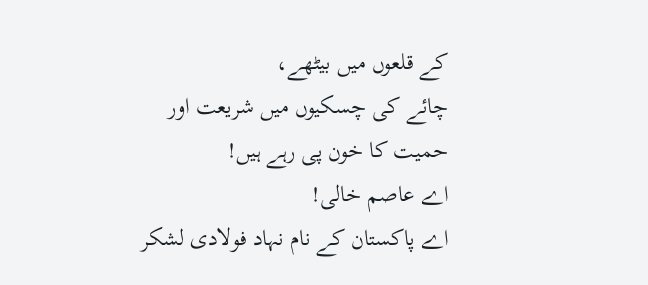کے قلعوں میں بیٹھے،
چائے کی چسکیوں میں شریعت اور حمیت کا خون پی رہے ہیں!
اے عاصم خالی!
اے پاکستان کے نام نہاد فولادی لشکر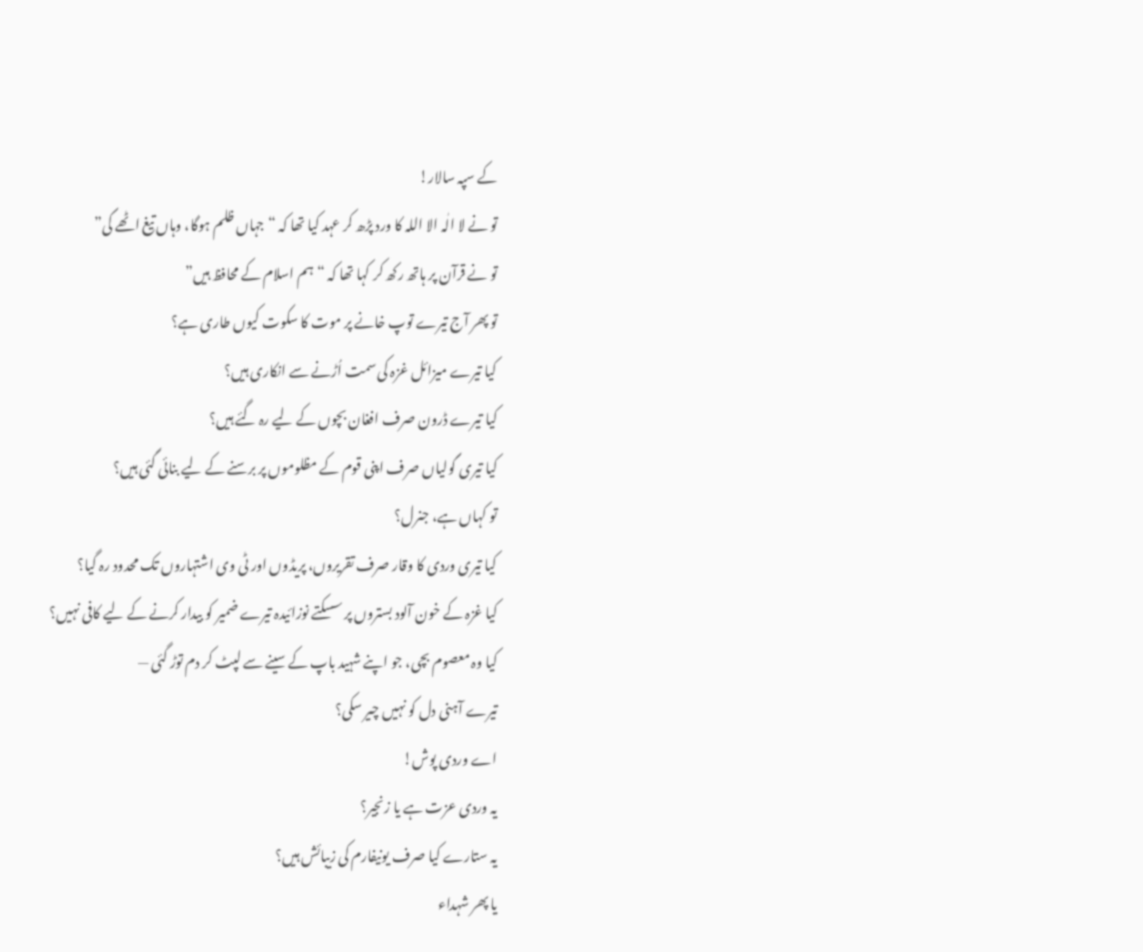کے سپہ سالار!
تو نے لا الٰہ الا اللہ کا ورد پڑھ کر عہد کیا تھا کہ “جہاں ظلم ہوگا، وہاں تیغ اٹھے گی”
تو نے قرآن پر ہاتھ رکھ کر کہا تھا کہ “ہم اسلام کے محافظ ہیں”
تو پھر آج تیرے توپ خانے پر موت کا سکوت کیوں طاری ہے؟
کیا تیرے میزائل غزہ کی سمت اُڑنے سے انکاری ہیں؟
کیا تیرے ڈرون صرف افغان بچوں کے لیے رہ گئے ہیں؟
کیا تیری گولیاں صرف اپنی قوم کے مظلوموں پر برسنے کے لیے بنائی گئی ہیں؟
تو کہاں ہے، جنرل؟
کیا تیری وردی کا وقار صرف تقریروں، پریڈوں اور ٹی وی اشتہاروں تک محدود رہ گیا؟
کیا غزہ کے خون آلود بستروں پر سسکتے نوزائیدہ تیرے ضمیر کو بیدار کرنے کے لیے کافی نہیں؟
کیا وہ معصوم بچی، جو اپنے شہید باپ کے سینے سے لپٹ کر دم توڑ گئی —
تیرے آہنی دل کو نہیں چیر سکی؟
اے وردی پوش!
یہ وردی عزت ہے یا زنجیر؟
یہ ستارے کیا صرف یونیفارم کی زیبائش ہیں؟
یا پھر شہداء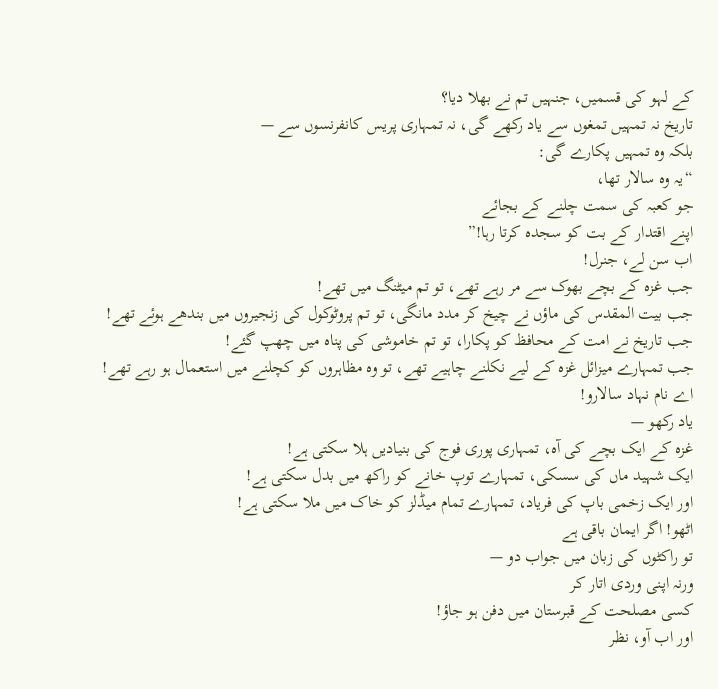کے لہو کی قسمیں، جنہیں تم نے بھلا دیا؟
تاریخ نہ تمہیں تمغوں سے یاد رکھے گی، نہ تمہاری پریس کانفرنسوں سے —
بلکہ وہ تمہیں پکارے گی:
“یہ وہ سالار تھا،
جو کعبہ کی سمت چلنے کے بجائے
اپنے اقتدار کے بت کو سجدہ کرتا رہا!”
اب سن لے، جنرل!
جب غزہ کے بچے بھوک سے مر رہے تھے، تو تم میٹنگ میں تھے!
جب بیت المقدس کی ماؤں نے چیخ کر مدد مانگی، تو تم پروٹوکول کی زنجیروں میں بندھے ہوئے تھے!
جب تاریخ نے امت کے محافظ کو پکارا، تو تم خاموشی کی پناہ میں چھپ گئے!
جب تمہارے میزائل غزہ کے لیے نکلنے چاہیے تھے، تو وہ مظاہروں کو کچلنے میں استعمال ہو رہے تھے!
اے نام نہاد سالارو!
یاد رکھو —
غزہ کے ایک بچے کی آہ، تمہاری پوری فوج کی بنیادیں ہلا سکتی ہے!
ایک شہید ماں کی سسکی، تمہارے توپ خانے کو راکھ میں بدل سکتی ہے!
اور ایک زخمی باپ کی فریاد، تمہارے تمام میڈلز کو خاک میں ملا سکتی ہے!
اٹھو! اگر ایمان باقی ہے
تو راکٹوں کی زبان میں جواب دو —
ورنہ اپنی وردی اتار کر
کسی مصلحت کے قبرستان میں دفن ہو جاؤ!
اور اب آو، نظر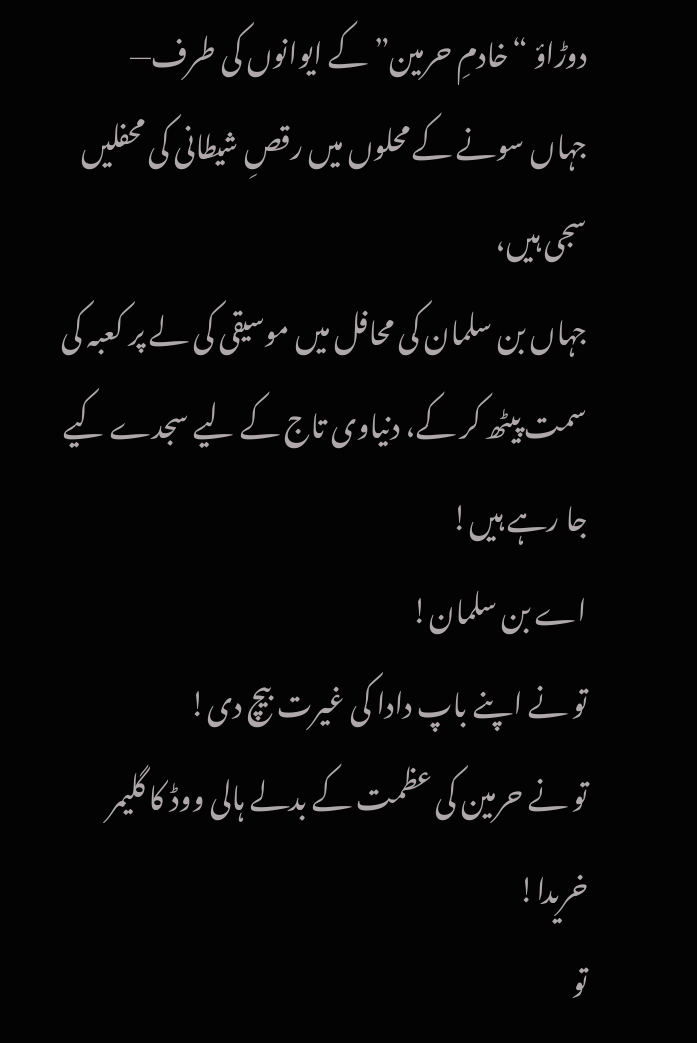دوڑاؤ “خادمِ حرمین” کے ایوانوں کی طرف—
جہاں سونے کے محلوں میں رقصِ شیطانی کی محفلیں سجی ہیں،
جہاں بن سلمان کی محافل میں موسیقی کی لے پر کعبہ کی سمت پیٹھ کر کے، دنیاوی تاج کے لیے سجدے کیے جا رہے ہیں!
اے بن سلمان!
تو نے اپنے باپ دادا کی غیرت بیچ دی!
تو نے حرمین کی عظمت کے بدلے ہالی ووڈ کا گلیمر خریدا!
تو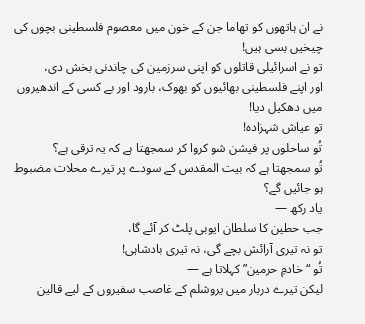نے ان ہاتھوں کو تھاما جن کے خون میں معصوم فلسطینی بچوں کی چیخیں بسی ہیں!
تو نے اسرائیلی قاتلوں کو اپنی سرزمین کی چاندنی بخش دی،
اور اپنے فلسطینی بھائیوں کو بھوک، بارود اور بے کسی کے اندھیروں میں دھکیل دیا!
تو عیاش شہزادہ!
تُو ساحلوں پر فیشن شو کروا کر سمجھتا ہے کہ یہ ترقی ہے؟
تُو سمجھتا ہے کہ بیت المقدس کے سودے پر تیرے محلات مضبوط ہو جائیں گے؟
یاد رکھ —
جب حطین کا سلطان ایوبی پلٹ کر آئے گا،
تو نہ تیری آرائش بچے گی، نہ تیری بادشاہی!
تُو “خادمِ حرمین” کہلاتا ہے —
لیکن تیرے دربار میں یروشلم کے غاصب سفیروں کے لیے قالین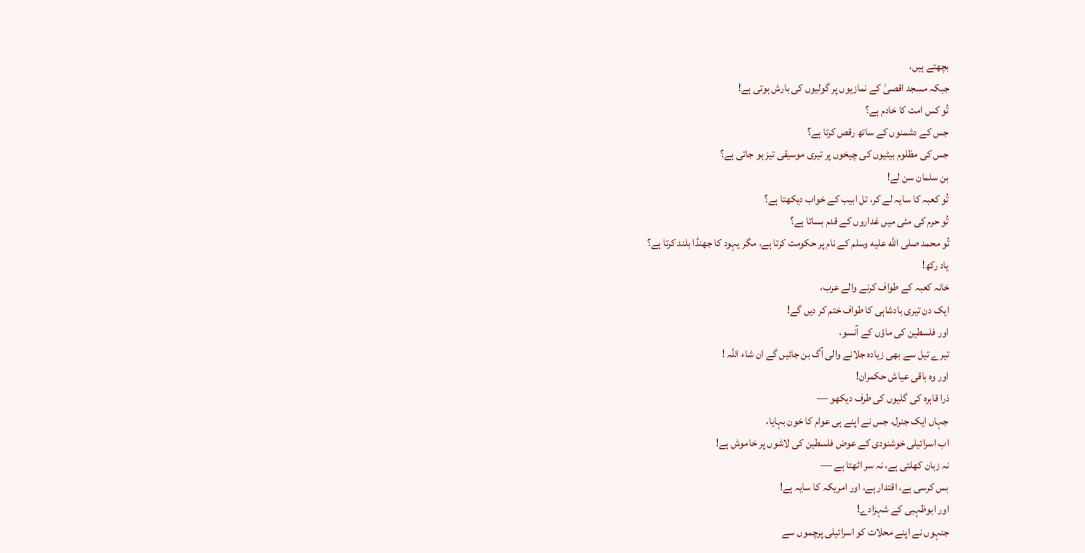بچھتے ہیں،
جبکہ مسجد اقصیٰ کے نمازیوں پر گولیوں کی بارش ہوتی ہے!
تُو کس امت کا خادم ہے؟
جس کے دشمنوں کے ساتھ رقص کرتا ہے؟
جس کی مظلوم بیٹیوں کی چیخوں پر تیری موسیقی تیز ہو جاتی ہے؟
بن سلمان سن لے!
تُو کعبہ کا سایہ لے کر، تل ابیب کے خواب دیکھتا ہے؟
تُو حرم کی مٹی میں غداروں کے قدم بساتا ہے؟
تُو محمد صلى الله عليه وسلم کے نام پر حکومت کرتا ہے، مگر یہود کا جھنڈا بلند کرتا ہے؟
یاد رکھ!
خانہ کعبہ کے طواف کرنے والے عرب،
ایک دن تیری بادشاہی کا طواف ختم کر دیں گے!
اور فلسطین کی ماؤں کے آنسو،
تیرے تیل سے بھی زیادہ جلانے والی آگ بن جائیں گے ان شاء اللہ !
اور وہ باقی عیاش حکمران!
ذرا قاہرہ کی گلیوں کی طرف دیکھو —
جہاں ایک جنرل، جس نے اپنے ہی عوام کا خون بہایا،
اب اسرائیلی خوشنودی کے عوض فلسطین کی لاشوں پر خاموش ہے!
نہ زبان کھلتی ہے، نہ سر اٹھتا ہے —
بس کرسی ہے، اقتدار ہے، اور امریکہ کا سایہ ہے!
اور ابوظہبی کے شہزادے!
جنہوں نے اپنے محلات کو اسرائیلی پرچموں سے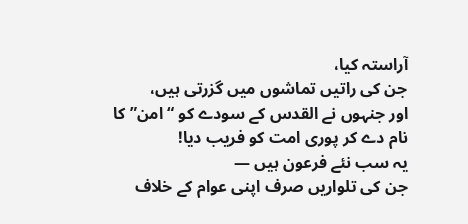آراستہ کیا،
جن کی راتیں تماشوں میں گزرتی ہیں،
اور جنہوں نے القدس کے سودے کو “امن” کا نام دے کر پوری امت کو فریب دیا!
یہ سب نئے فرعون ہیں —
جن کی تلواریں صرف اپنی عوام کے خلاف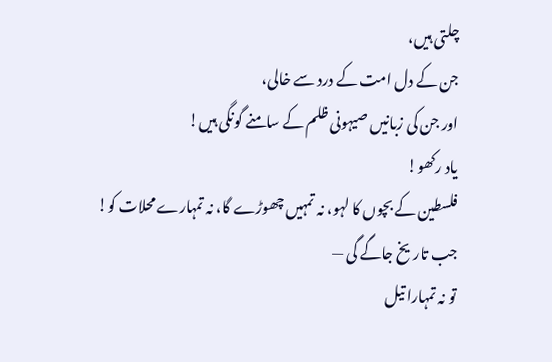چلتی ہیں،
جن کے دل امت کے درد سے خالی،
اور جن کی زبانیں صیہونی ظلم کے سامنے گونگی ہیں!
یاد رکھو!
فلسطین کے بچوں کا لہو، نہ تمہیں چھوڑے گا، نہ تمہارے محلات کو!
جب تاریخ جاگے گی —
تو نہ تمہارا تیل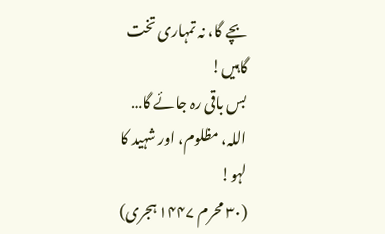بچے گا، نہ تمہاری تخت گاہیں!
بس باقی رہ جائے گا…
اللہ، مظلوم، اور شہید کا لہو!
(۳۰ محرم ۱۴۴۷ ہجری)